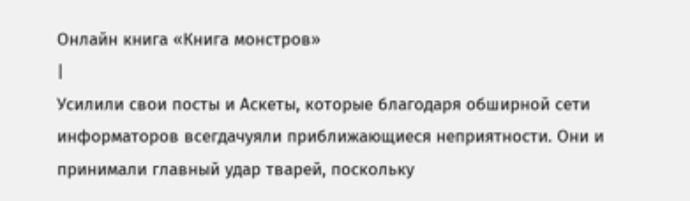Онлайн книга «Книга монстров»
|
Усилили свои посты и Аскеты, которые благодаря обширной сети информаторов всегдачуяли приближающиеся неприятности. Они и принимали главный удар тварей, поскольку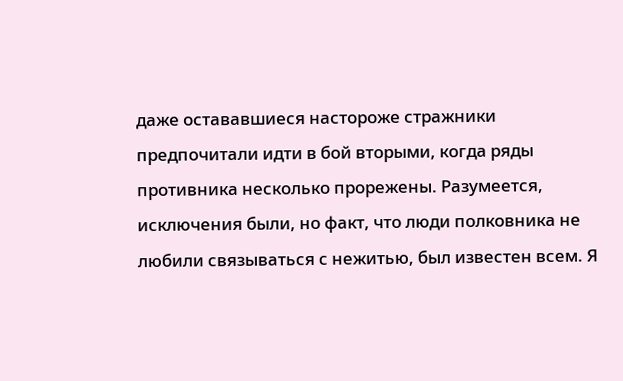даже остававшиеся настороже стражники предпочитали идти в бой вторыми, когда ряды противника несколько прорежены. Разумеется, исключения были, но факт, что люди полковника не любили связываться с нежитью, был известен всем. Я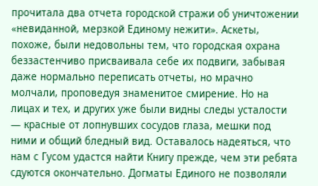прочитала два отчета городской стражи об уничтожении «невиданной, мерзкой Единому нежити». Аскеты, похоже, были недовольны тем, что городская охрана беззастенчиво присваивала себе их подвиги, забывая даже нормально переписать отчеты, но мрачно молчали, проповедуя знаменитое смирение. Но на лицах и тех, и других уже были видны следы усталости — красные от лопнувших сосудов глаза, мешки под ними и общий бледный вид. Оставалось надеяться, что нам с Гусом удастся найти Книгу прежде, чем эти ребята сдуются окончательно. Догматы Единого не позволяли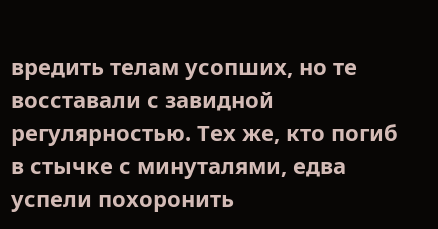вредить телам усопших, но те восставали с завидной регулярностью. Тех же, кто погиб в стычке с минуталями, едва успели похоронить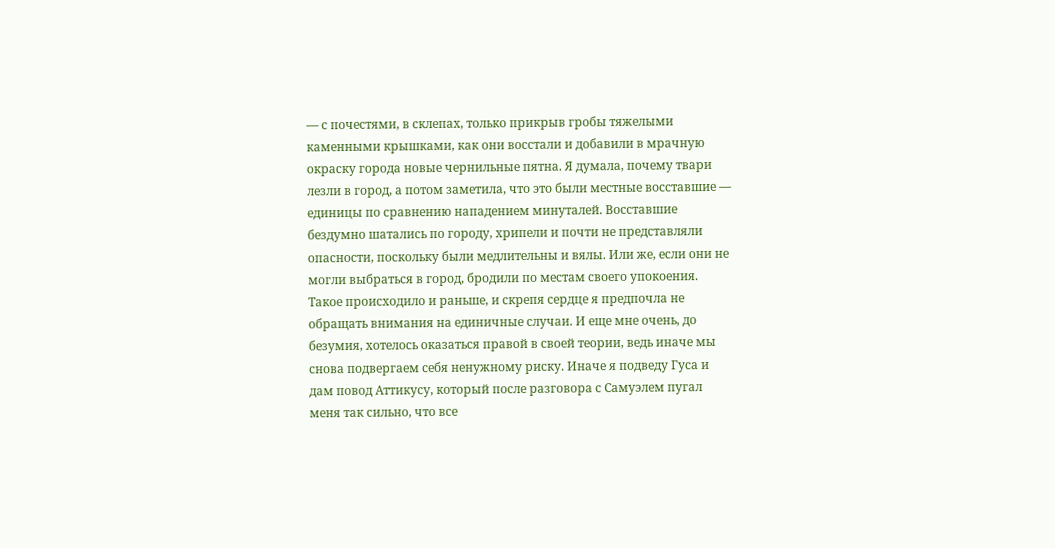— с почестями, в склепах, только прикрыв гробы тяжелыми каменными крышками, как они восстали и добавили в мрачную окраску города новые чернильные пятна. Я думала, почему твари лезли в город, а потом заметила, что это были местные восставшие — единицы по сравнению нападением минуталей. Восставшие бездумно шатались по городу, хрипели и почти не представляли опасности, поскольку были медлительны и вялы. Или же, если они не могли выбраться в город, бродили по местам своего упокоения. Такое происходило и раньше, и скрепя сердце я предпочла не обращать внимания на единичные случаи. И еще мне очень, до безумия, хотелось оказаться правой в своей теории, ведь иначе мы снова подвергаем себя ненужному риску. Иначе я подведу Гуса и дам повод Аттикусу, который после разговора с Самуэлем пугал меня так сильно, что все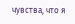чувства, что я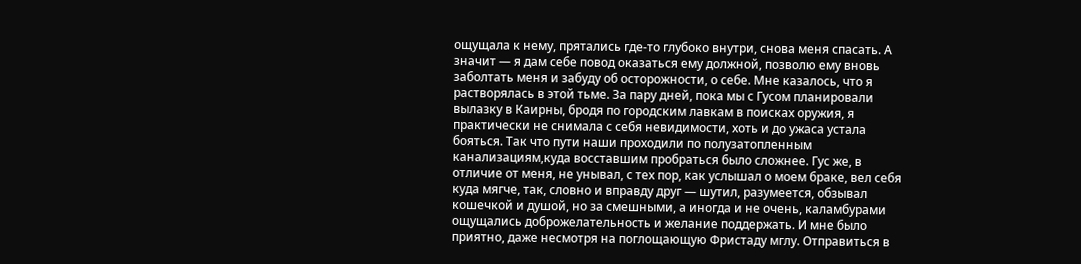ощущала к нему, прятались где-то глубоко внутри, снова меня спасать. А значит — я дам себе повод оказаться ему должной, позволю ему вновь заболтать меня и забуду об осторожности, о себе. Мне казалось, что я растворялась в этой тьме. За пару дней, пока мы с Гусом планировали вылазку в Каирны, бродя по городским лавкам в поисках оружия, я практически не снимала с себя невидимости, хоть и до ужаса устала бояться. Так что пути наши проходили по полузатопленным канализациям,куда восставшим пробраться было сложнее. Гус же, в отличие от меня, не унывал, с тех пор, как услышал о моем браке, вел себя куда мягче, так, словно и вправду друг — шутил, разумеется, обзывал кошечкой и душой, но за смешными, а иногда и не очень, каламбурами ощущались доброжелательность и желание поддержать. И мне было приятно, даже несмотря на поглощающую Фристаду мглу. Отправиться в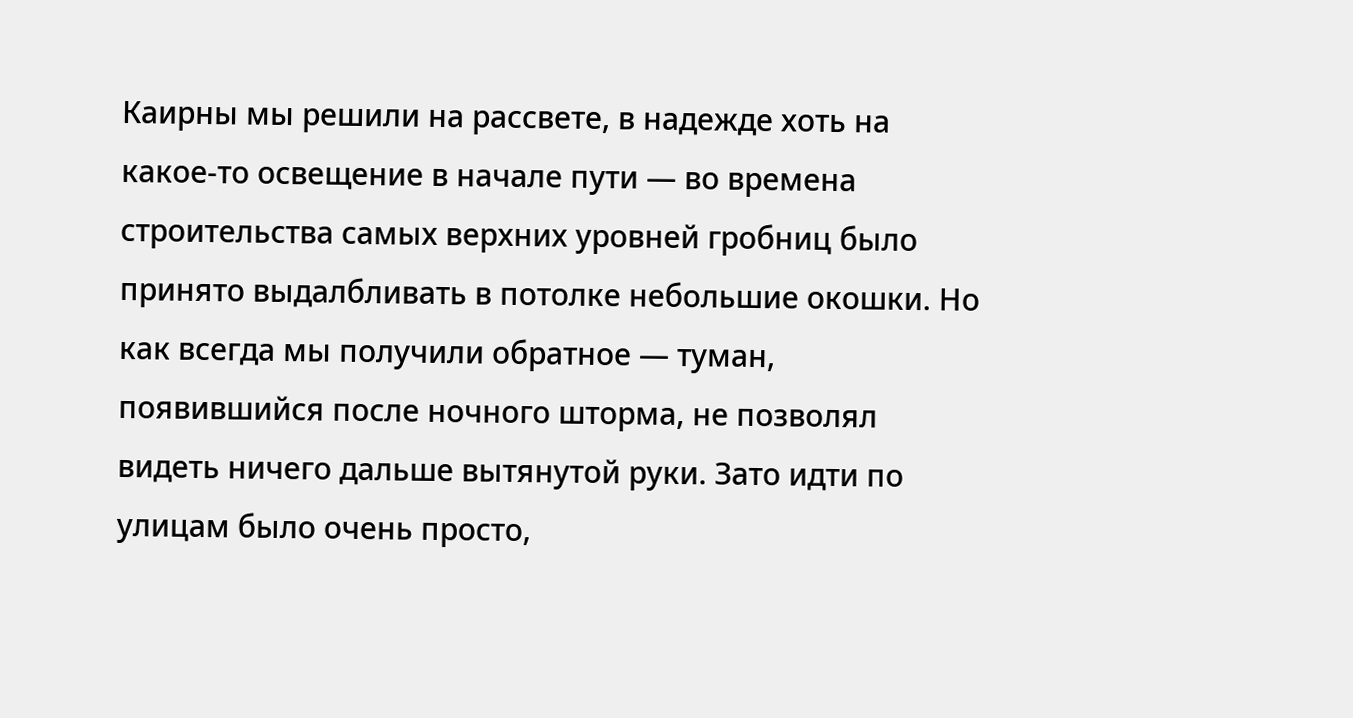Каирны мы решили на рассвете, в надежде хоть на какое-то освещение в начале пути — во времена строительства самых верхних уровней гробниц было принято выдалбливать в потолке небольшие окошки. Но как всегда мы получили обратное — туман, появившийся после ночного шторма, не позволял видеть ничего дальше вытянутой руки. Зато идти по улицам было очень просто,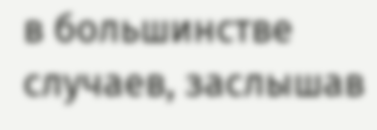в большинстве случаев, заслышав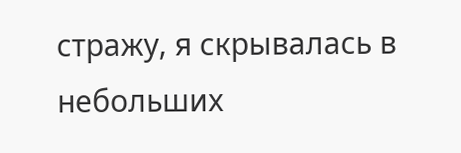стражу, я скрывалась в небольших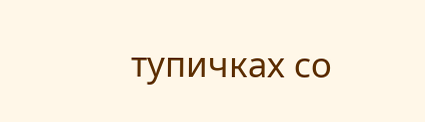тупичках со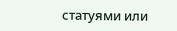статуями или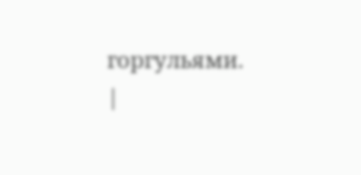горгульями. |